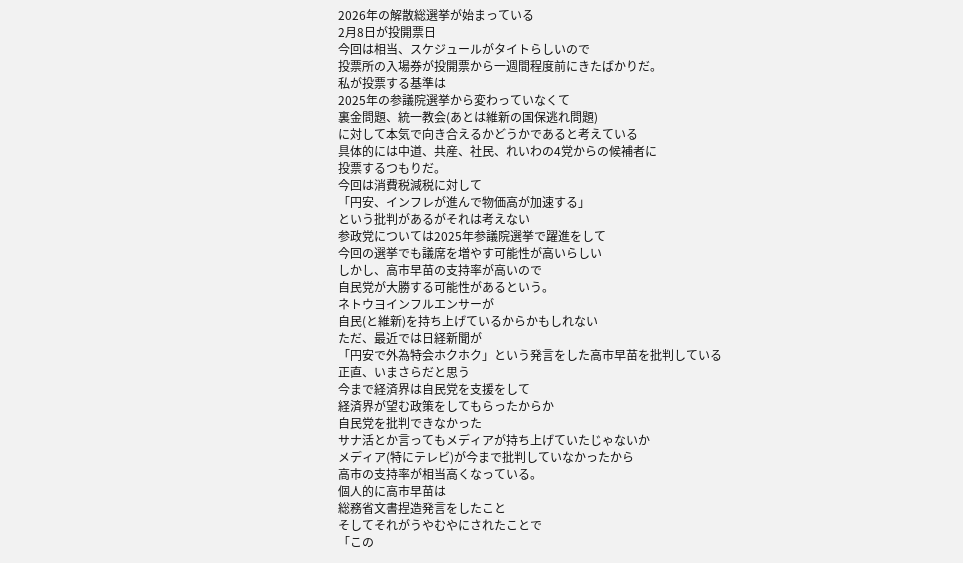2026年の解散総選挙が始まっている
2月8日が投開票日
今回は相当、スケジュールがタイトらしいので
投票所の入場券が投開票から一週間程度前にきたばかりだ。
私が投票する基準は
2025年の参議院選挙から変わっていなくて
裏金問題、統一教会(あとは維新の国保逃れ問題)
に対して本気で向き合えるかどうかであると考えている
具体的には中道、共産、社民、れいわの4党からの候補者に
投票するつもりだ。
今回は消費税減税に対して
「円安、インフレが進んで物価高が加速する」
という批判があるがそれは考えない
参政党については2025年参議院選挙で躍進をして
今回の選挙でも議席を増やす可能性が高いらしい
しかし、高市早苗の支持率が高いので
自民党が大勝する可能性があるという。
ネトウヨインフルエンサーが
自民(と維新)を持ち上げているからかもしれない
ただ、最近では日経新聞が
「円安で外為特会ホクホク」という発言をした高市早苗を批判している
正直、いまさらだと思う
今まで経済界は自民党を支援をして
経済界が望む政策をしてもらったからか
自民党を批判できなかった
サナ活とか言ってもメディアが持ち上げていたじゃないか
メディア(特にテレビ)が今まで批判していなかったから
高市の支持率が相当高くなっている。
個人的に高市早苗は
総務省文書捏造発言をしたこと
そしてそれがうやむやにされたことで
「この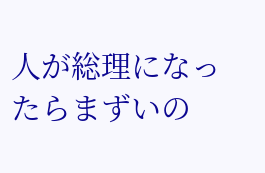人が総理になったらまずいの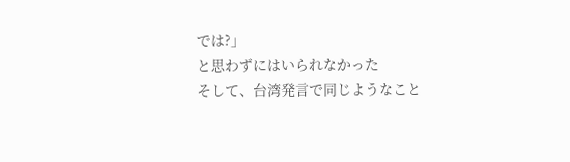では?」
と思わずにはいられなかった
そして、台湾発言で同じようなこと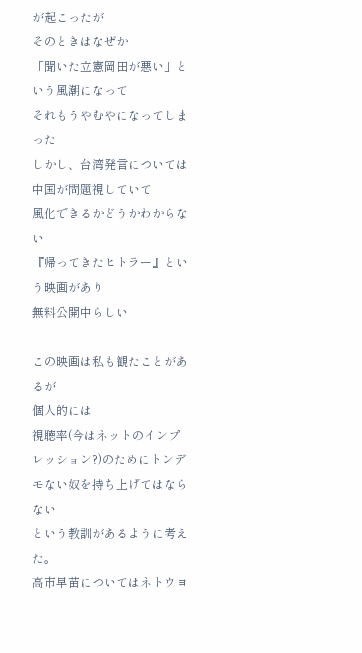が起こったが
そのときはなぜか
「聞いた立憲岡田が悪い」という風潮になって
それもうやむやになってしまった
しかし、台湾発言については中国が問題視していて
風化できるかどうかわからない
『帰ってきたヒトラー』という映画があり
無料公開中らしい

この映画は私も観たことがあるが
個人的には
視聴率(今はネットのインプレッション?)のためにトンデモない奴を持ち上げてはならない
という教訓があるように考えた。
高市早苗についてはネトウヨ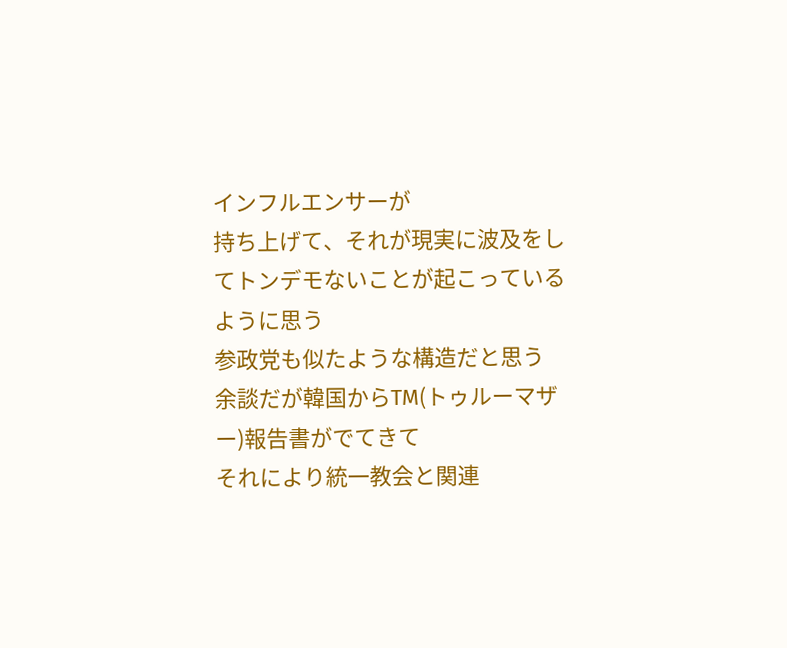インフルエンサーが
持ち上げて、それが現実に波及をしてトンデモないことが起こっているように思う
参政党も似たような構造だと思う
余談だが韓国からTM(トゥルーマザー)報告書がでてきて
それにより統一教会と関連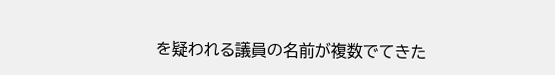を疑われる議員の名前が複数でてきた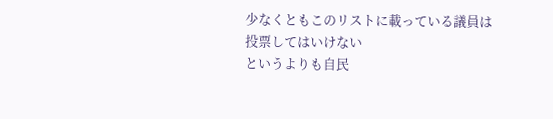少なくともこのリストに載っている議員は
投票してはいけない
というよりも自民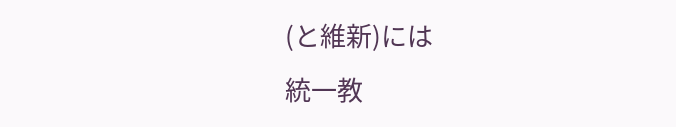(と維新)には
統一教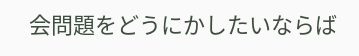会問題をどうにかしたいならば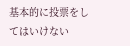基本的に投票をしてはいけない